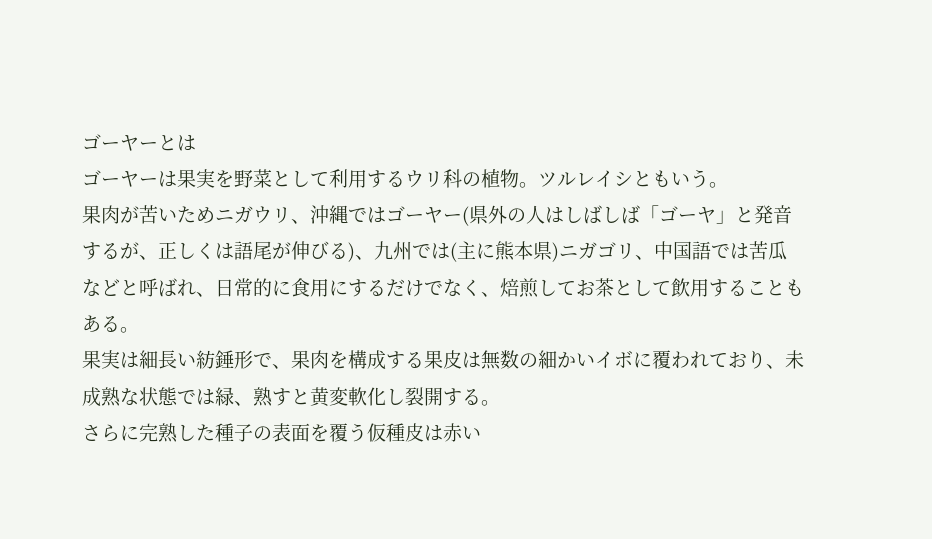ゴーヤーとは
ゴーヤーは果実を野菜として利用するウリ科の植物。ツルレイシともいう。
果肉が苦いためニガウリ、沖縄ではゴーヤー(県外の人はしばしば「ゴーヤ」と発音するが、正しくは語尾が伸びる)、九州では(主に熊本県)ニガゴリ、中国語では苦瓜などと呼ばれ、日常的に食用にするだけでなく、焙煎してお茶として飲用することもある。
果実は細長い紡錘形で、果肉を構成する果皮は無数の細かいイボに覆われており、未成熟な状態では緑、熟すと黄変軟化し裂開する。
さらに完熟した種子の表面を覆う仮種皮は赤い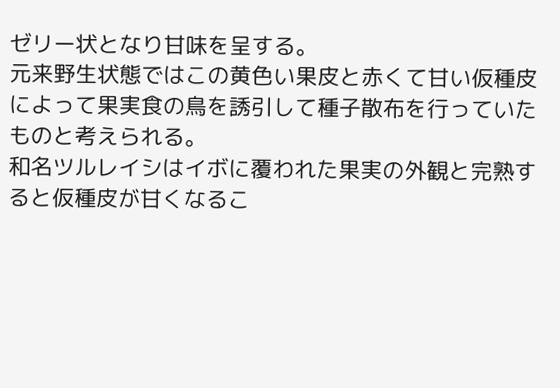ゼリー状となり甘味を呈する。
元来野生状態ではこの黄色い果皮と赤くて甘い仮種皮によって果実食の鳥を誘引して種子散布を行っていたものと考えられる。
和名ツルレイシはイボに覆われた果実の外観と完熟すると仮種皮が甘くなるこ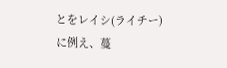とをレイシ(ライチー)に例え、蔓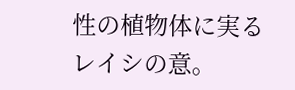性の植物体に実るレイシの意。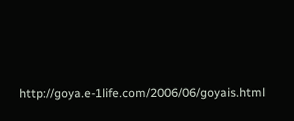http://goya.e-1life.com/2006/06/goyais.html